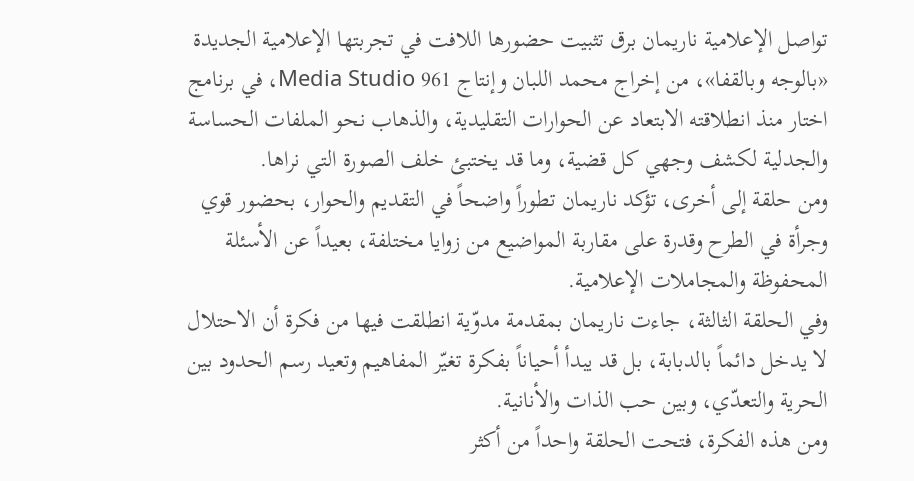تواصل الإعلامية ناريمان برق تثبيت حضورها اللافت في تجربتها الإعلامية الجديدة «بالوجه وبالقفا»، من إخراج محمد اللبان وإنتاج Media Studio 961، في برنامج اختار منذ انطلاقته الابتعاد عن الحوارات التقليدية، والذهاب نحو الملفات الحساسة والجدلية لكشف وجهي كل قضية، وما قد يختبئ خلف الصورة التي نراها.
ومن حلقة إلى أخرى، تؤكد ناريمان تطوراً واضحاً في التقديم والحوار، بحضور قوي وجرأة في الطرح وقدرة على مقاربة المواضيع من زوايا مختلفة، بعيداً عن الأسئلة المحفوظة والمجاملات الإعلامية.
وفي الحلقة الثالثة، جاءت ناريمان بمقدمة مدوّية انطلقت فيها من فكرة أن الاحتلال لا يدخل دائماً بالدبابة، بل قد يبدأ أحياناً بفكرة تغيّر المفاهيم وتعيد رسم الحدود بين الحرية والتعدّي، وبين حب الذات والأنانية.
ومن هذه الفكرة، فتحت الحلقة واحداً من أكثر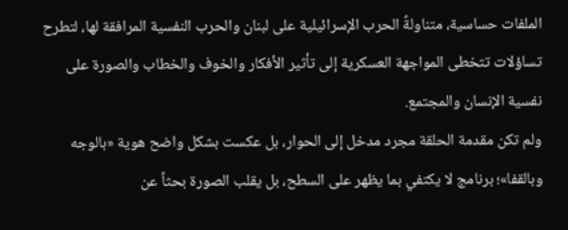الملفات حساسية، متناولةً الحرب الإسرائيلية على لبنان والحرب النفسية المرافقة لها، لتطرح تساؤلات تتخطى المواجهة العسكرية إلى تأثير الأفكار والخوف والخطاب والصورة على نفسية الإنسان والمجتمع.
ولم تكن مقدمة الحلقة مجرد مدخل إلى الحوار، بل عكست بشكل واضح هوية «بالوجه وبالقفا»؛ برنامج لا يكتفي بما يظهر على السطح، بل يقلب الصورة بحثاً عن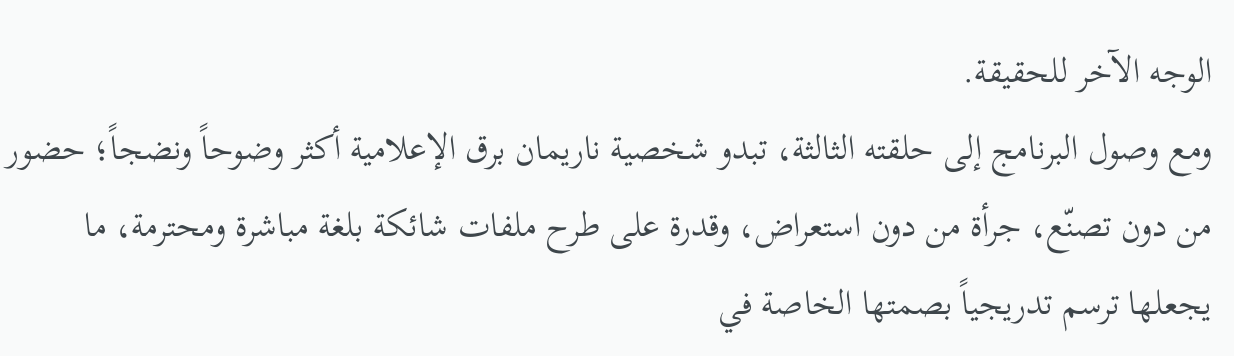الوجه الآخر للحقيقة.
ومع وصول البرنامج إلى حلقته الثالثة، تبدو شخصية ناريمان برق الإعلامية أكثر وضوحاً ونضجاً؛ حضور من دون تصنّع، جرأة من دون استعراض، وقدرة على طرح ملفات شائكة بلغة مباشرة ومحترمة، ما يجعلها ترسم تدريجياً بصمتها الخاصة في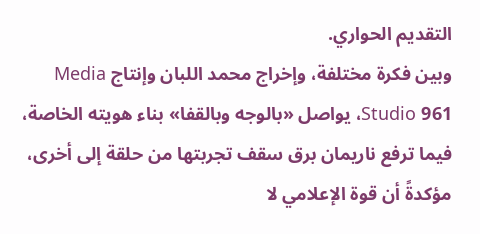التقديم الحواري.
وبين فكرة مختلفة، وإخراج محمد اللبان وإنتاج Media Studio 961، يواصل «بالوجه وبالقفا» بناء هويته الخاصة، فيما ترفع ناريمان برق سقف تجربتها من حلقة إلى أخرى، مؤكدةً أن قوة الإعلامي لا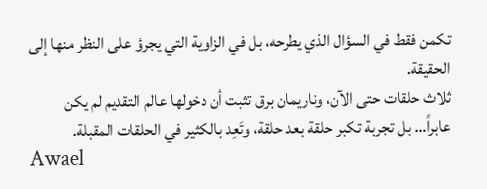تكمن فقط في السؤال الذي يطرحه، بل في الزاوية التي يجرؤ على النظر منها إلى الحقيقة.
ثلاث حلقات حتى الآن، وناريمان برق تثبت أن دخولها عالم التقديم لم يكن عابراً… بل تجربة تكبر حلقة بعد حلقة، وتَعِد بالكثير في الحلقات المقبلة.
Awael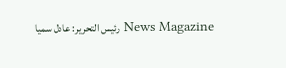News Magazine رئيس التحرير: عادل سميا